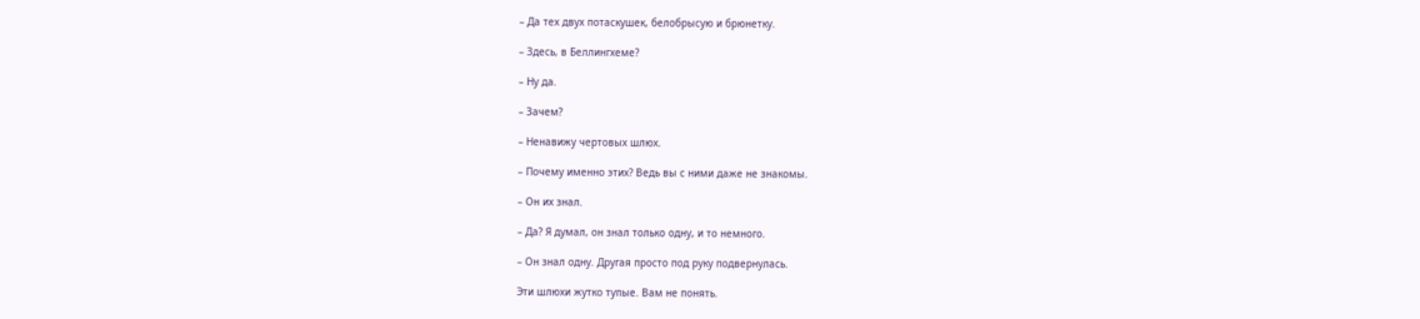– Да тех двух потаскушек, белобрысую и брюнетку.

– Здесь, в Беллингхеме?

– Ну да.

– Зачем?

– Ненавижу чертовых шлюх.

– Почему именно этих? Ведь вы с ними даже не знакомы.

– Он их знал.

– Да? Я думал, он знал только одну, и то немного.

– Он знал одну. Другая просто под руку подвернулась.

Эти шлюхи жутко тупые. Вам не понять.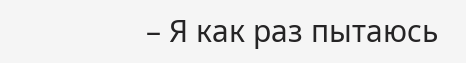– Я как раз пытаюсь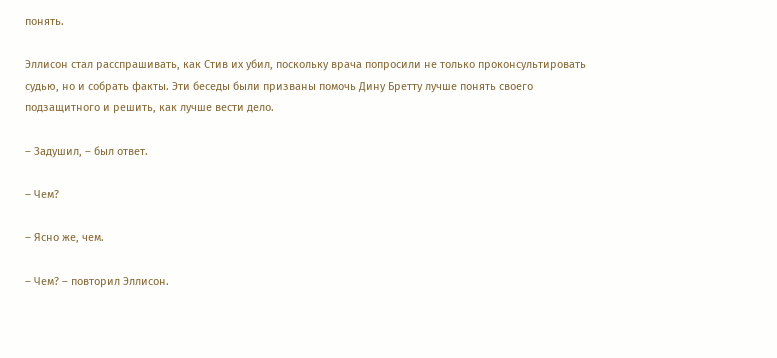понять.

Эллисон стал расспрашивать, как Стив их убил, поскольку врача попросили не только проконсультировать судью, но и собрать факты. Эти беседы были призваны помочь Дину Бретту лучше понять своего подзащитного и решить, как лучше вести дело.

– Задушил, – был ответ.

– Чем?

– Ясно же, чем.

– Чем? – повторил Эллисон.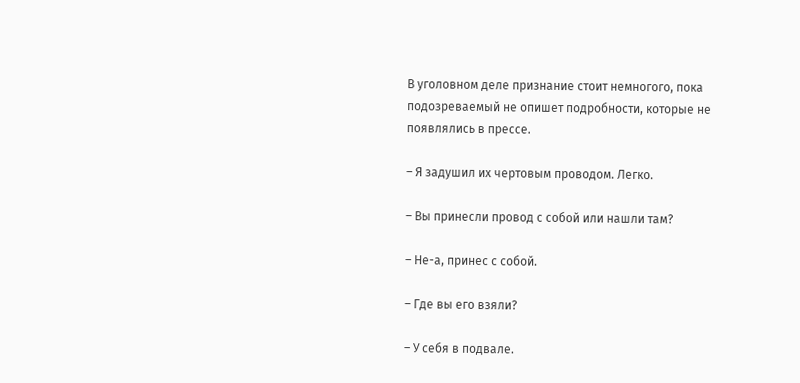В уголовном деле признание стоит немногого, пока подозреваемый не опишет подробности, которые не появлялись в прессе.

– Я задушил их чертовым проводом. Легко.

– Вы принесли провод с собой или нашли там?

– Не-а, принес с собой.

– Где вы его взяли?

– У себя в подвале.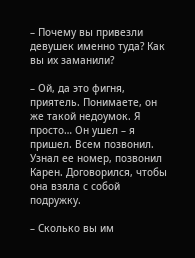– Почему вы привезли девушек именно туда? Как вы их заманили?

– Ой, да это фигня, приятель. Понимаете, он же такой недоумок. Я просто… Он ушел – я пришел. Всем позвонил. Узнал ее номер, позвонил Карен. Договорился, чтобы она взяла с собой подружку.

– Сколько вы им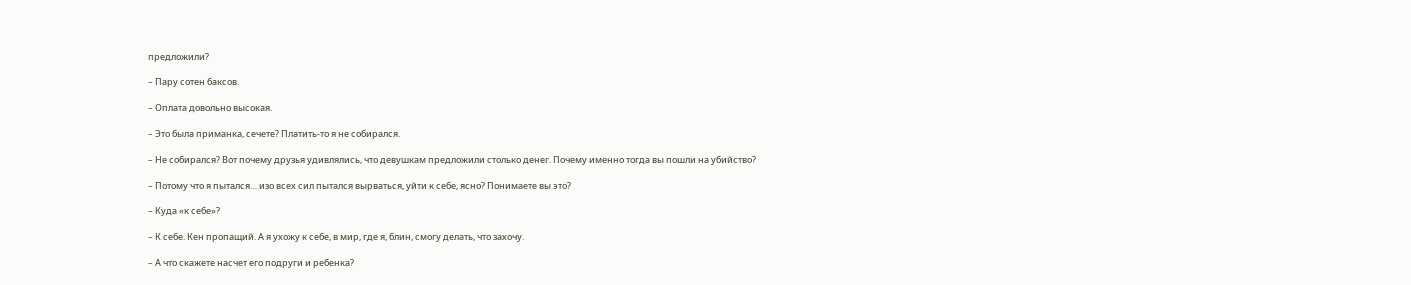предложили?

– Пару сотен баксов.

– Оплата довольно высокая.

– Это была приманка, сечете? Платить-то я не собирался.

– Не собирался? Вот почему друзья удивлялись, что девушкам предложили столько денег. Почему именно тогда вы пошли на убийство?

– Потому что я пытался… изо всех сил пытался вырваться, уйти к себе, ясно? Понимаете вы это?

– Куда «к себе»?

– К себе. Кен пропащий. А я ухожу к себе, в мир, где я, блин, смогу делать, что захочу.

– А что скажете насчет его подруги и ребенка?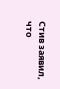Стив заявил, что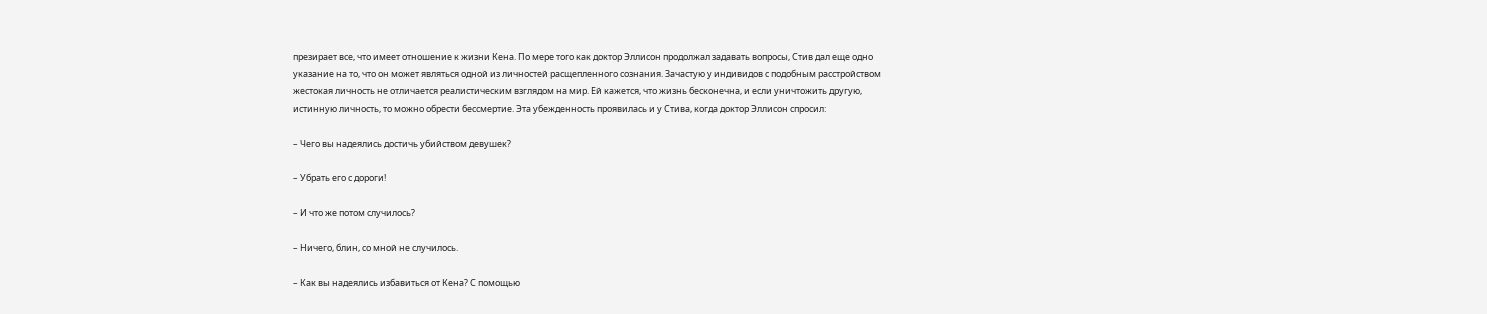презирает все, что имеет отношение к жизни Кена. По мере того как доктор Эллисон продолжал задавать вопросы, Стив дал еще одно указание на то, что он может являться одной из личностей расщепленного сознания. Зачастую у индивидов с подобным расстройством жестокая личность не отличается реалистическим взглядом на мир. Ей кажется, что жизнь бесконечна, и если уничтожить другую, истинную личность, то можно обрести бессмертие. Эта убежденность проявилась и у Стива, когда доктор Эллисон спросил:

– Чего вы надеялись достичь убийством девушек?

– Убрать его с дороги!

– И что же потом случилось?

– Ничего, блин, со мной не случилось.

– Как вы надеялись избавиться от Кена? С помощью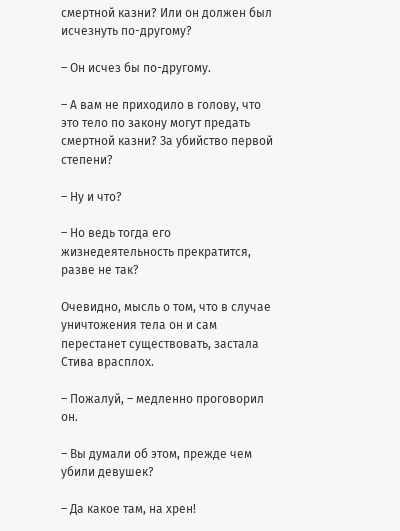смертной казни? Или он должен был исчезнуть по-другому?

– Он исчез бы по-другому.

– А вам не приходило в голову, что это тело по закону могут предать смертной казни? За убийство первой степени?

– Ну и что?

– Но ведь тогда его жизнедеятельность прекратится, разве не так?

Очевидно, мысль о том, что в случае уничтожения тела он и сам перестанет существовать, застала Стива врасплох.

– Пожалуй, – медленно проговорил он.

– Вы думали об этом, прежде чем убили девушек?

– Да какое там, на хрен!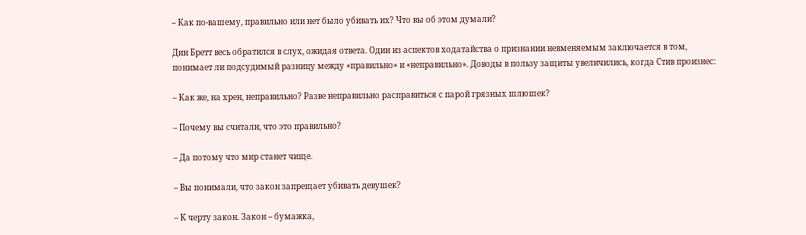– Как по-вашему, правильно или нет было убивать их? Что вы об этом думали?

Дин Бретт весь обратился в слух, ожидая ответа. Один из аспектов ходатайства о признании невменяемым заключается в том, понимает ли подсудимый разницу между «правильно» и «неправильно». Доводы в пользу защиты увеличились, когда Стив произнес:

– Как же, на хрен, неправильно? Разве неправильно расправиться с парой грязных шлюшек?

– Почему вы считали, что это правильно?

– Да потому что мир станет чище.

– Вы понимали, что закон запрещает убивать девушек?

– К черту закон. Закон – бумажка,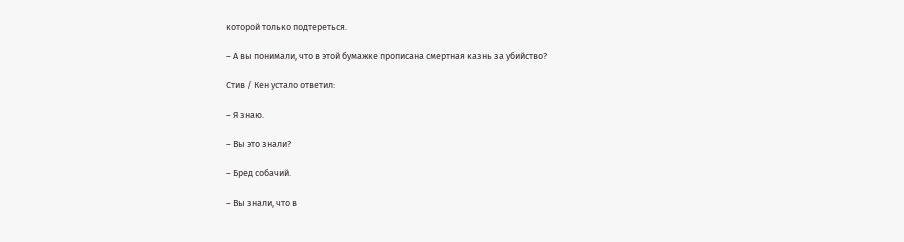которой только подтереться.

– А вы понимали, что в этой бумажке прописана смертная казнь за убийство?

Стив / Кен устало ответил:

– Я знаю.

– Вы это знали?

– Бред собачий.

– Вы знали, что в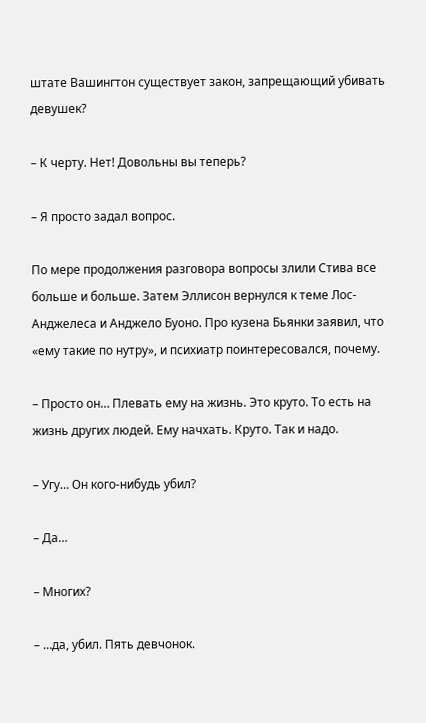штате Вашингтон существует закон, запрещающий убивать девушек?

– К черту. Нет! Довольны вы теперь?

– Я просто задал вопрос.

По мере продолжения разговора вопросы злили Стива все больше и больше. Затем Эллисон вернулся к теме Лос-Анджелеса и Анджело Буоно. Про кузена Бьянки заявил, что «ему такие по нутру», и психиатр поинтересовался, почему.

– Просто он… Плевать ему на жизнь. Это круто. То есть на жизнь других людей. Ему начхать. Круто. Так и надо.

– Угу… Он кого-нибудь убил?

– Да…

– Многих?

– …да, убил. Пять девчонок.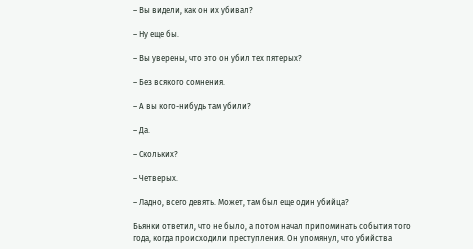– Вы видели, как он их убивал?

– Ну еще бы.

– Вы уверены, что это он убил тех пятерых?

– Без всякого сомнения.

– А вы кого-нибудь там убили?

– Да.

– Скольких?

– Четверых.

– Ладно, всего девять. Может, там был еще один убийца?

Бьянки ответил, что не было, а потом начал припоминать события того года, когда происходили преступления. Он упомянул, что убийства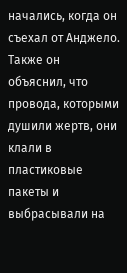начались, когда он съехал от Анджело. Также он объяснил, что провода, которыми душили жертв, они клали в пластиковые пакеты и выбрасывали на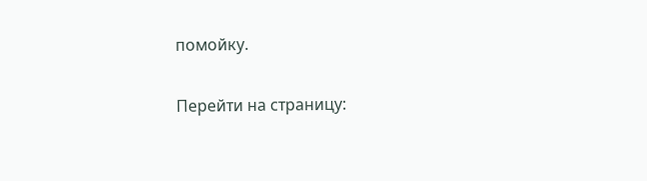помойку.

Перейти на страницу: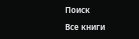Поиск

Все книги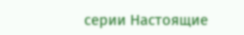серии Настоящие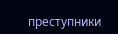преступники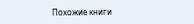Похожие книги